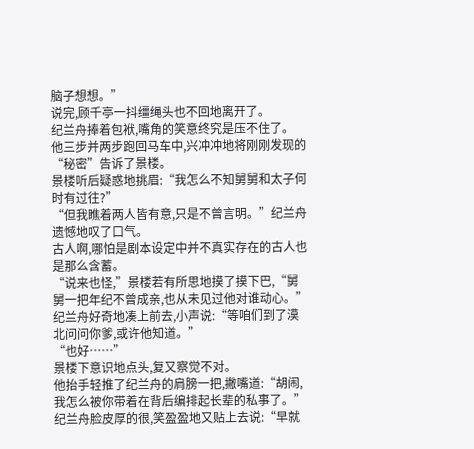脑子想想。”
说完,顾千亭一抖缰绳头也不回地离开了。
纪兰舟捧着包袱,嘴角的笑意终究是压不住了。
他三步并两步跑回马车中,兴冲冲地将刚刚发现的“秘密”告诉了景楼。
景楼听后疑惑地挑眉:“我怎么不知舅舅和太子何时有过往?”
“但我瞧着两人皆有意,只是不曾言明。”纪兰舟遗憾地叹了口气。
古人啊,哪怕是剧本设定中并不真实存在的古人也是那么含蓄。
“说来也怪,”景楼若有所思地摸了摸下巴,“舅舅一把年纪不曾成亲,也从未见过他对谁动心。”
纪兰舟好奇地凑上前去,小声说:“等咱们到了漠北问问你爹,或许他知道。”
“也好……”
景楼下意识地点头,复又察觉不对。
他抬手轻推了纪兰舟的肩膀一把,撇嘴道:“胡闹,我怎么被你带着在背后编排起长辈的私事了。”
纪兰舟脸皮厚的很,笑盈盈地又贴上去说:“早就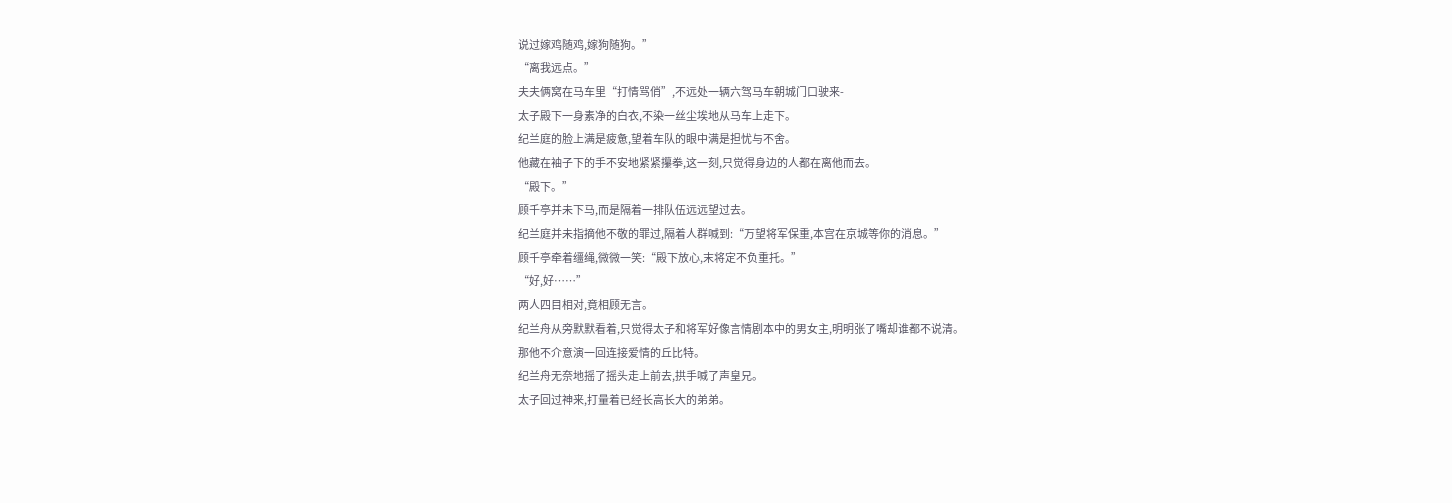说过嫁鸡随鸡,嫁狗随狗。”
“离我远点。”
夫夫俩窝在马车里“打情骂俏”,不远处一辆六驾马车朝城门口驶来-
太子殿下一身素净的白衣,不染一丝尘埃地从马车上走下。
纪兰庭的脸上满是疲惫,望着车队的眼中满是担忧与不舍。
他藏在袖子下的手不安地紧紧攥拳,这一刻,只觉得身边的人都在离他而去。
“殿下。”
顾千亭并未下马,而是隔着一排队伍远远望过去。
纪兰庭并未指摘他不敬的罪过,隔着人群喊到:“万望将军保重,本宫在京城等你的消息。”
顾千亭牵着缰绳,微微一笑:“殿下放心,末将定不负重托。”
“好,好……”
两人四目相对,竟相顾无言。
纪兰舟从旁默默看着,只觉得太子和将军好像言情剧本中的男女主,明明张了嘴却谁都不说清。
那他不介意演一回连接爱情的丘比特。
纪兰舟无奈地摇了摇头走上前去,拱手喊了声皇兄。
太子回过神来,打量着已经长高长大的弟弟。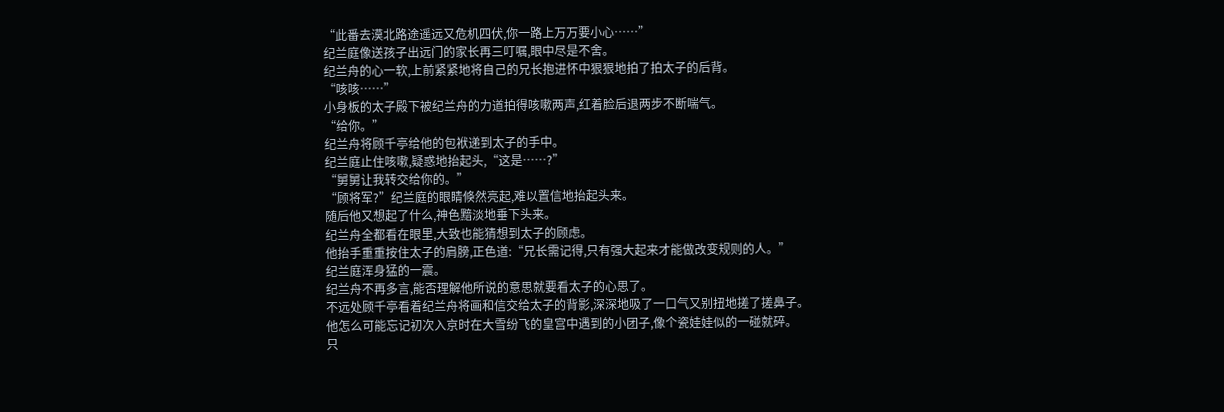“此番去漠北路途遥远又危机四伏,你一路上万万要小心……”
纪兰庭像送孩子出远门的家长再三叮嘱,眼中尽是不舍。
纪兰舟的心一软,上前紧紧地将自己的兄长抱进怀中狠狠地拍了拍太子的后背。
“咳咳……”
小身板的太子殿下被纪兰舟的力道拍得咳嗽两声,红着脸后退两步不断喘气。
“给你。”
纪兰舟将顾千亭给他的包袱递到太子的手中。
纪兰庭止住咳嗽,疑惑地抬起头,“这是……?”
“舅舅让我转交给你的。”
“顾将军?”纪兰庭的眼睛倏然亮起,难以置信地抬起头来。
随后他又想起了什么,神色黯淡地垂下头来。
纪兰舟全都看在眼里,大致也能猜想到太子的顾虑。
他抬手重重按住太子的肩膀,正色道:“兄长需记得,只有强大起来才能做改变规则的人。”
纪兰庭浑身猛的一震。
纪兰舟不再多言,能否理解他所说的意思就要看太子的心思了。
不远处顾千亭看着纪兰舟将画和信交给太子的背影,深深地吸了一口气又别扭地搓了搓鼻子。
他怎么可能忘记初次入京时在大雪纷飞的皇宫中遇到的小团子,像个瓷娃娃似的一碰就碎。
只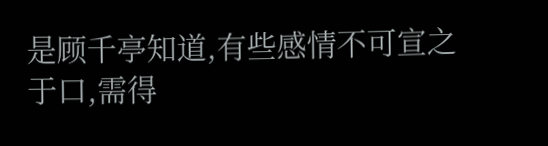是顾千亭知道,有些感情不可宣之于口,需得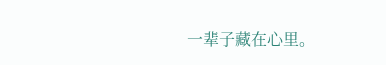一辈子藏在心里。